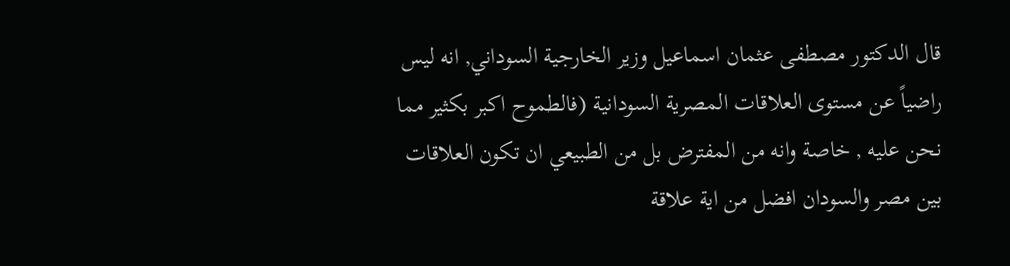قال الدكتور مصطفى عثمان اسماعيل وزير الخارجية السوداني, انه ليس راضياً عن مستوى العلاقات المصرية السودانية (فالطموح اكبر بكثير مما نحن عليه , خاصة وانه من المفترض بل من الطبيعي ان تكون العلاقات بين مصر والسودان افضل من اية علاقة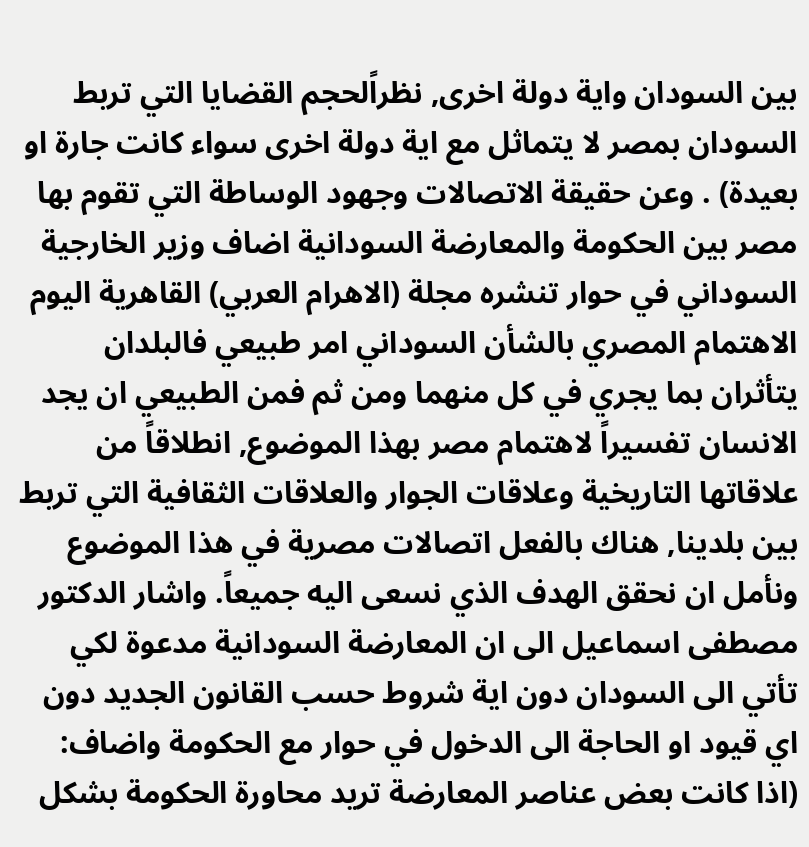بين السودان واية دولة اخرى, نظراًلحجم القضايا التي تربط السودان بمصر لا يتماثل مع اية دولة اخرى سواء كانت جارة او بعيدة) . وعن حقيقة الاتصالات وجهود الوساطة التي تقوم بها مصر بين الحكومة والمعارضة السودانية اضاف وزير الخارجية السوداني في حوار تنشره مجلة (الاهرام العربي) القاهرية اليوم الاهتمام المصري بالشأن السوداني امر طبيعي فالبلدان يتأثران بما يجري في كل منهما ومن ثم فمن الطبيعي ان يجد الانسان تفسيراً لاهتمام مصر بهذا الموضوع, انطلاقاً من علاقاتها التاريخية وعلاقات الجوار والعلاقات الثقافية التي تربط بين بلدينا, هناك بالفعل اتصالات مصرية في هذا الموضوع ونأمل ان نحقق الهدف الذي نسعى اليه جميعاً. واشار الدكتور مصطفى اسماعيل الى ان المعارضة السودانية مدعوة لكي تأتي الى السودان دون اية شروط حسب القانون الجديد دون اي قيود او الحاجة الى الدخول في حوار مع الحكومة واضاف: (اذا كانت بعض عناصر المعارضة تريد محاورة الحكومة بشكل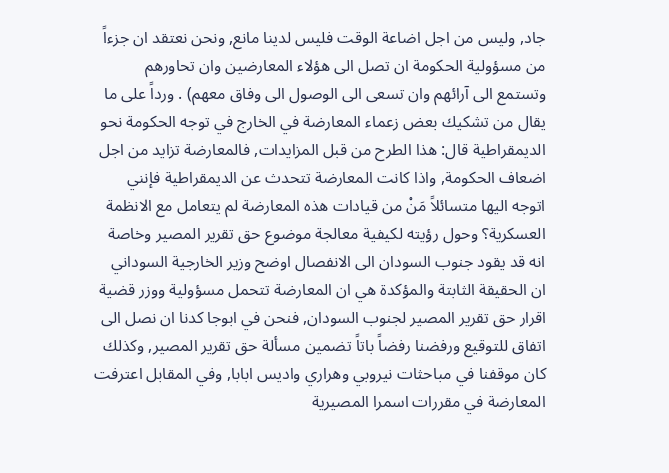جاد, وليس من اجل اضاعة الوقت فليس لدينا مانع, ونحن نعتقد ان جزءاً من مسؤولية الحكومة ان تصل الى هؤلاء المعارضين وان تحاورهم وتستمع الى آرائهم وان تسعى الى الوصول الى وفاق معهم) . ورداً على ما يقال من تشكيك بعض زعماء المعارضة في الخارج في توجه الحكومة نحو الديمقراطية قال: هذا الطرح من قبل المزايدات, فالمعارضة تزايد من اجل اضعاف الحكومة, واذا كانت المعارضة تتحدث عن الديمقراطية فإنني اتوجه اليها متسائلاً مَنْ من قيادات هذه المعارضة لم يتعامل مع الانظمة العسكرية؟ وحول رؤيته لكيفية معالجة موضوع حق تقرير المصير وخاصة انه قد يقود جنوب السودان الى الانفصال اوضح وزير الخارجية السوداني ان الحقيقة الثابتة والمؤكدة هي ان المعارضة تتحمل مسؤولية ووزر قضية اقرار حق تقرير المصير لجنوب السودان, فنحن في ابوجا كدنا ان نصل الى اتفاق للتوقيع ورفضنا رفضاً باتاً تضمين مسألة حق تقرير المصير, وكذلك كان موقفنا في مباحثات نيروبي وهراري واديس ابابا, وفي المقابل اعترفت المعارضة في مقررات اسمرا المصيرية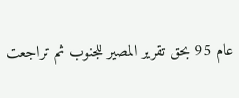عام 95 بحق تقرير المصير للجنوب ثم تراجعت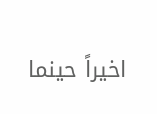اخيراً حينما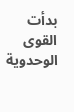بدأت القوى الوحدوية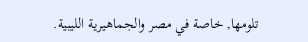تلومها, خاصة في مصر والجماهيرية الليبية.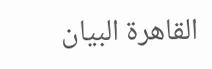القاهرة البيان